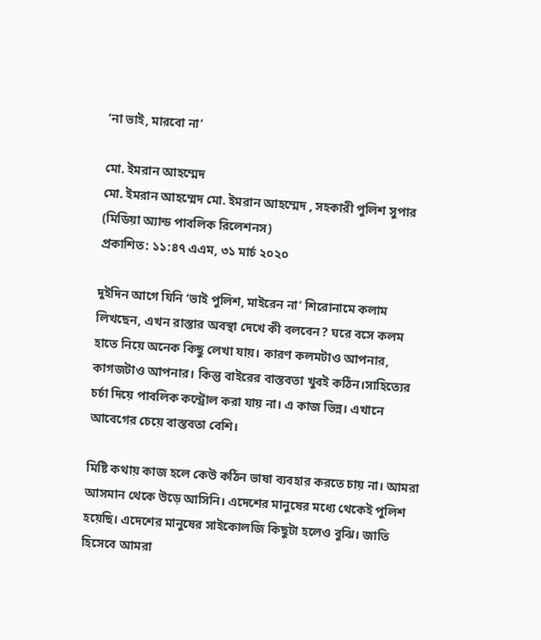‘না ভাই, মারবো না’

মো. ইমরান আহম্মেদ
মো. ইমরান আহম্মেদ মো. ইমরান আহম্মেদ , সহকারী পুলিশ সুপার (মিডিয়া অ্যান্ড পাবলিক রিলেশনস)
প্রকাশিত: ১১:৪৭ এএম, ৩১ মার্চ ২০২০

দুইদিন আগে যিনি ‘ভাই পুলিশ, মাইরেন না’ শিরোনামে কলাম লিখছেন, এখন রাস্তার অবস্থা দেখে কী বলবেন? ঘরে বসে কলম হাতে নিয়ে অনেক কিছু লেখা যায়। কারণ কলমটাও আপনার, কাগজটাও আপনার। কিন্তু বাইরের বাস্তবতা খুবই কঠিন।সাহিত্যের চর্চা দিয়ে পাবলিক কন্ট্রোল করা যায় না। এ কাজ ভিন্ন। এখানে আবেগের চেয়ে বাস্তবতা বেশি।

মিষ্টি কথায় কাজ হলে কেউ কঠিন ভাষা ব্যবহার করতে চায় না। আমরা আসমান থেকে উড়ে আসিনি। এদেশের মানুষের মধ্যে থেকেই পুলিশ হয়েছি। এদেশের মানুষের সাইকোলজি কিছুটা হলেও বুঝি। জাতি হিসেবে আমরা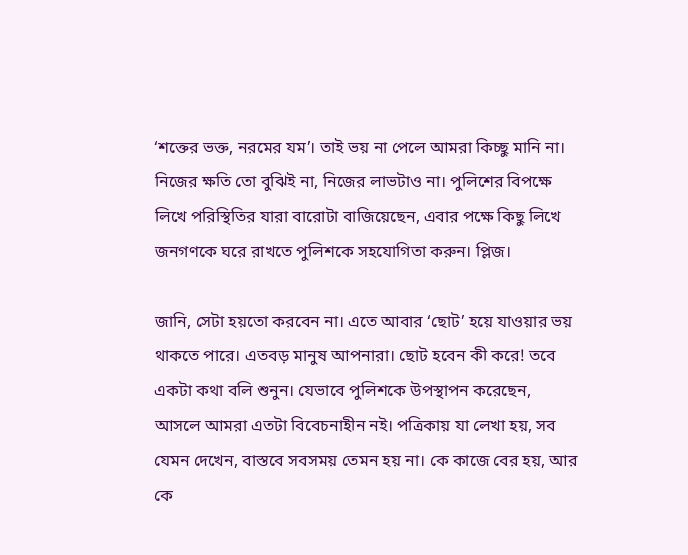‘শক্তের ভক্ত, নরমের যম’। তাই ভয় না পেলে আমরা কিচ্ছু মানি না। নিজের ক্ষতি তো বুঝিই না, নিজের লাভটাও না। পুলিশের বিপক্ষে লিখে পরিস্থিতির যারা বারোটা বাজিয়েছেন, এবার পক্ষে কিছু লিখে জনগণকে ঘরে রাখতে পুলিশকে সহযোগিতা করুন। প্লিজ।

জানি, সেটা হয়তো করবেন না। এতে আবার ‘ছোট’ হয়ে যাওয়ার ভয় থাকতে পারে। এতবড় মানুষ আপনারা। ছোট হবেন কী করে! তবে একটা কথা বলি শুনুন। যেভাবে পুলিশকে উপস্থাপন করেছেন, আসলে আমরা এতটা বিবেচনাহীন নই। পত্রিকায় যা লেখা হয়, সব যেমন দেখেন, বাস্তবে সবসময় তেমন হয় না। কে কাজে বের হয়, আর কে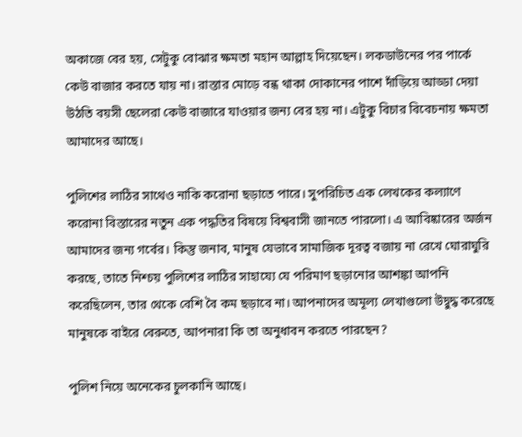অকাজে বের হয়, সেটুকু বোঝার ক্ষমতা মহান আল্লাহ দিয়েছেন। লকডাউনের পর পার্কে কেউ বাজার করতে যায় না। রাস্তার মোড়ে বন্ধ থাকা দোকানের পাশে দাঁড়িয়ে আড্ডা দেয়া উঠতি বয়সী ছেলেরা কেউ বাজারে যাওয়ার জন্য বের হয় না। এটুকু বিচার বিবেচনায় ক্ষমতা আমাদের আছে।

পুলিশের লাঠির সাথেও নাকি করোনা ছড়াতে পারে। সুপরিচিত এক লেখকের কল্যাণে করোনা বিস্তারের নতুন এক পদ্ধতির বিষয়ে বিশ্ববাসী জানতে পারলো। এ আবিষ্কারের অর্জন আমাদের জন্য গর্বের। কিন্তু জনাব, মানুষ যেভাবে সামাজিক দূরত্ব বজায় না রেখে ঘোরাঘুরি করছে, তাতে নিশ্চয় পুলিশের লাঠির সাহায্যে যে পরিমাণ ছড়ানোর আশঙ্কা আপনি করেছিলেন, তার থেকে বেশি বৈ কম ছড়াবে না। আপনাদের অমূল্য লেখাগুলো উদ্বুদ্ধ করেছে মানুষকে বাইরে বেরুতে, আপনারা কি তা অনুধাবন করতে পারছেন?

পুলিশ নিয়ে অনেকের চুলকানি আছে।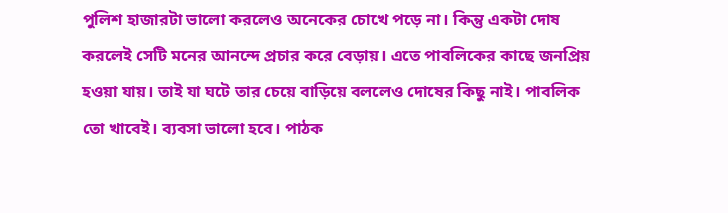পুলিশ হাজারটা ভালো করলেও অনেকের চোখে পড়ে না। কিন্তু একটা দোষ করলেই সেটি মনের আনন্দে প্রচার করে বেড়ায়। এতে পাবলিকের কাছে জনপ্রিয় হওয়া যায়। তাই যা ঘটে তার চেয়ে বাড়িয়ে বললেও দোষের কিছু নাই। পাবলিক তো খাবেই। ব্যবসা ভালো হবে। পাঠক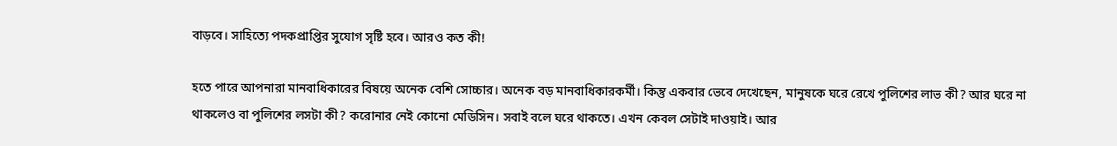বাড়বে। সাহিত্যে পদকপ্রাপ্তির সুযোগ সৃষ্টি হবে। আরও কত কী!

হতে পারে আপনারা মানবাধিকারের বিষয়ে অনেক বেশি সোচ্চার। অনেক বড় মানবাধিকারকর্মী। কিন্তু একবার ভেবে দেখেছেন, মানুষকে ঘরে রেখে পুলিশের লাভ কী? আর ঘরে না থাকলেও বা পুলিশের লসটা কী? করোনার নেই কোনো মেডিসিন। সবাই বলে ঘরে থাকতে। এখন কেবল সেটাই দাওয়াই। আর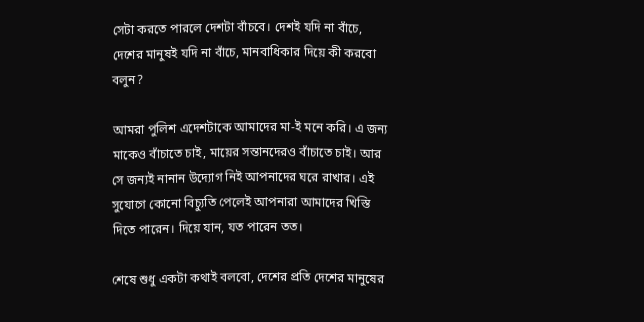সেটা করতে পারলে দেশটা বাঁচবে। দেশই যদি না বাঁচে, দেশের মানুষই যদি না বাঁচে, মানবাধিকার দিয়ে কী করবো বলুন?

আমরা পুলিশ এদেশটাকে আমাদের মা-ই মনে করি। এ জন্য মাকেও বাঁচাতে চাই, মায়ের সন্তানদেরও বাঁচাতে চাই। আর সে জন্যই নানান উদ্যোগ নিই আপনাদের ঘরে রাখার। এই সুযোগে কোনো বিচ্যুতি পেলেই আপনারা আমাদের খিস্তি দিতে পারেন। দিয়ে যান, যত পারেন তত।

শেষে শুধু একটা কথাই বলবো, দেশের প্রতি দেশের মানুষের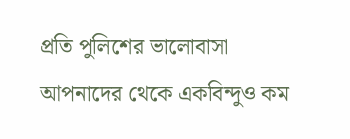প্রতি পুলিশের ভালোবাসা আপনাদের থেকে একবিন্দুও কম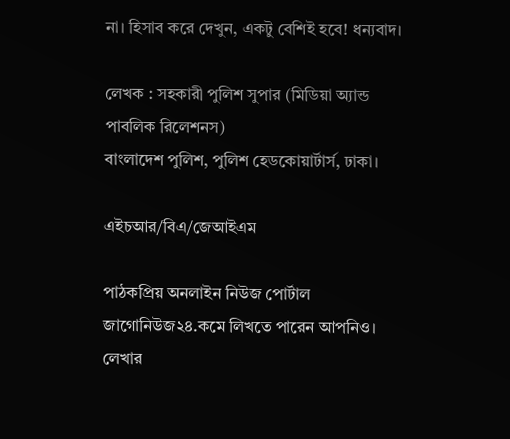না। হিসাব করে দেখুন, একটু বেশিই হবে! ধন্যবাদ।

লেখক : সহকারী পুলিশ সুপার (মিডিয়া অ্যান্ড পাবলিক রিলেশনস)
বাংলাদেশ পুলিশ, পুলিশ হেডকোয়ার্টার্স, ঢাকা।

এইচআর/বিএ/জেআইএম

পাঠকপ্রিয় অনলাইন নিউজ পোর্টাল জাগোনিউজ২৪.কমে লিখতে পারেন আপনিও। লেখার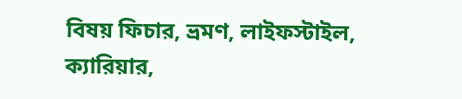বিষয় ফিচার, ভ্রমণ, লাইফস্টাইল, ক্যারিয়ার,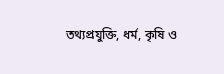তথ্যপ্রযুক্তি, ধর্ম, কৃষি ও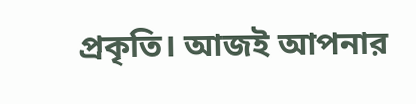প্রকৃতি। আজই আপনার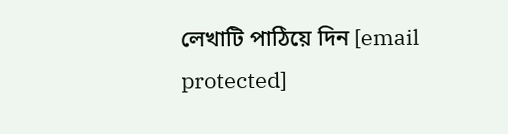লেখাটি পাঠিয়ে দিন [email protected]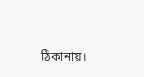ঠিকানায়।